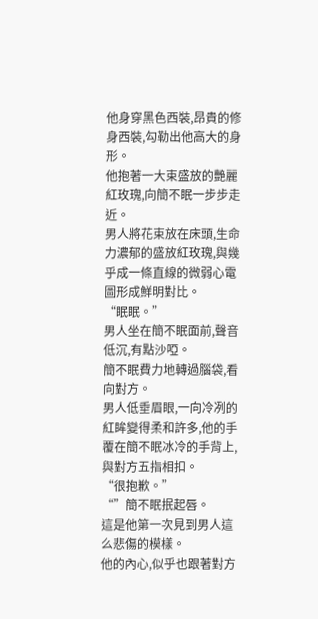他身穿黑色西裝,昂貴的修身西裝,勾勒出他高大的身形。
他抱著一大束盛放的艷麗紅玫瑰,向簡不眠一步步走近。
男人將花束放在床頭,生命力濃郁的盛放紅玫瑰,與幾乎成一條直線的微弱心電圖形成鮮明對比。
“眠眠。”
男人坐在簡不眠面前,聲音低沉,有點沙啞。
簡不眠費力地轉過腦袋,看向對方。
男人低垂眉眼,一向冷冽的紅眸變得柔和許多,他的手覆在簡不眠冰冷的手背上,與對方五指相扣。
“很抱歉。”
“”簡不眠抿起唇。
這是他第一次見到男人這么悲傷的模樣。
他的內心,似乎也跟著對方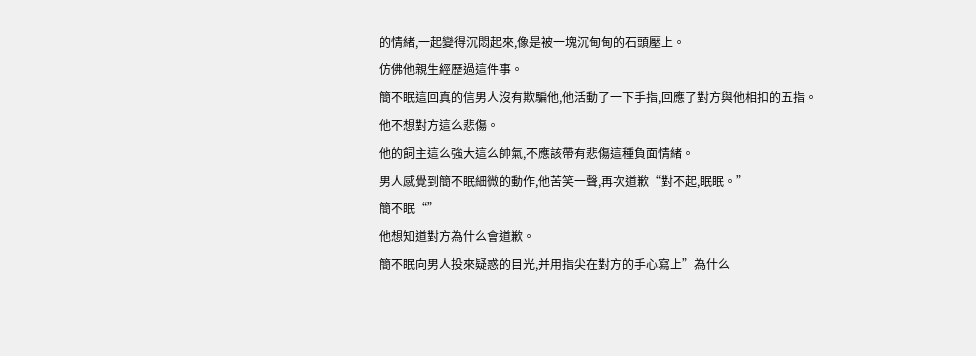的情緒,一起變得沉悶起來,像是被一塊沉甸甸的石頭壓上。
仿佛他親生經歷過這件事。
簡不眠這回真的信男人沒有欺騙他,他活動了一下手指,回應了對方與他相扣的五指。
他不想對方這么悲傷。
他的飼主這么強大這么帥氣,不應該帶有悲傷這種負面情緒。
男人感覺到簡不眠細微的動作,他苦笑一聲,再次道歉“對不起,眠眠。”
簡不眠“”
他想知道對方為什么會道歉。
簡不眠向男人投來疑惑的目光,并用指尖在對方的手心寫上”為什么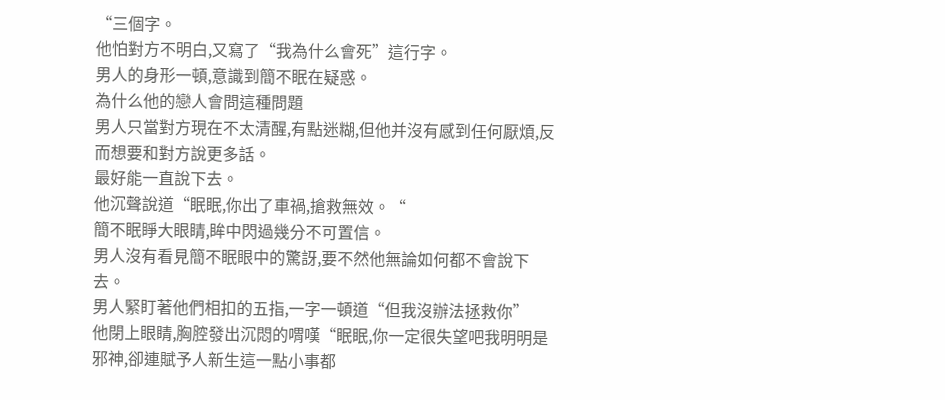“三個字。
他怕對方不明白,又寫了“我為什么會死”這行字。
男人的身形一頓,意識到簡不眠在疑惑。
為什么他的戀人會問這種問題
男人只當對方現在不太清醒,有點迷糊,但他并沒有感到任何厭煩,反而想要和對方說更多話。
最好能一直說下去。
他沉聲說道“眠眠,你出了車禍,搶救無效。“
簡不眠睜大眼睛,眸中閃過幾分不可置信。
男人沒有看見簡不眠眼中的驚訝,要不然他無論如何都不會說下去。
男人緊盯著他們相扣的五指,一字一頓道“但我沒辦法拯救你”
他閉上眼睛,胸腔發出沉悶的喟嘆“眠眠,你一定很失望吧我明明是邪神,卻連賦予人新生這一點小事都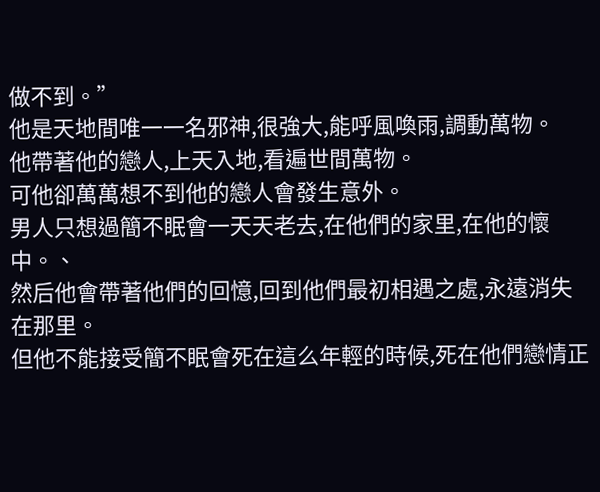做不到。”
他是天地間唯一一名邪神,很強大,能呼風喚雨,調動萬物。
他帶著他的戀人,上天入地,看遍世間萬物。
可他卻萬萬想不到他的戀人會發生意外。
男人只想過簡不眠會一天天老去,在他們的家里,在他的懷中。、
然后他會帶著他們的回憶,回到他們最初相遇之處,永遠消失在那里。
但他不能接受簡不眠會死在這么年輕的時候,死在他們戀情正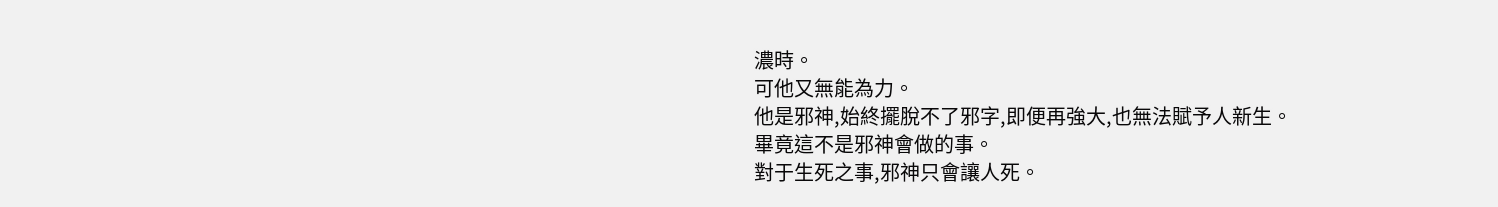濃時。
可他又無能為力。
他是邪神,始終擺脫不了邪字,即便再強大,也無法賦予人新生。
畢竟這不是邪神會做的事。
對于生死之事,邪神只會讓人死。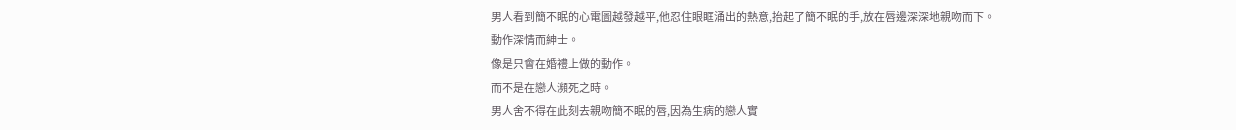男人看到簡不眠的心電圖越發越平,他忍住眼眶涌出的熱意,抬起了簡不眠的手,放在唇邊深深地親吻而下。
動作深情而紳士。
像是只會在婚禮上做的動作。
而不是在戀人瀕死之時。
男人舍不得在此刻去親吻簡不眠的唇,因為生病的戀人實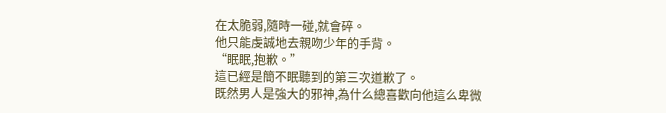在太脆弱,隨時一碰,就會碎。
他只能虔誠地去親吻少年的手背。
“眠眠,抱歉。”
這已經是簡不眠聽到的第三次道歉了。
既然男人是強大的邪神,為什么總喜歡向他這么卑微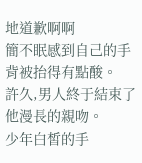地道歉啊啊
簡不眠感到自己的手背被抬得有點酸。
許久,男人終于結束了他漫長的親吻。
少年白皙的手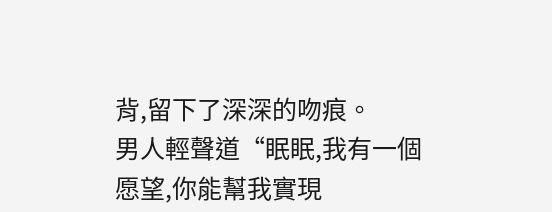背,留下了深深的吻痕。
男人輕聲道“眠眠,我有一個愿望,你能幫我實現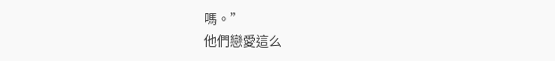嗎。”
他們戀愛這么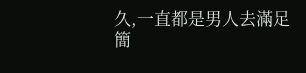久,一直都是男人去滿足簡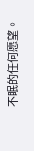不眠的任何愿望。